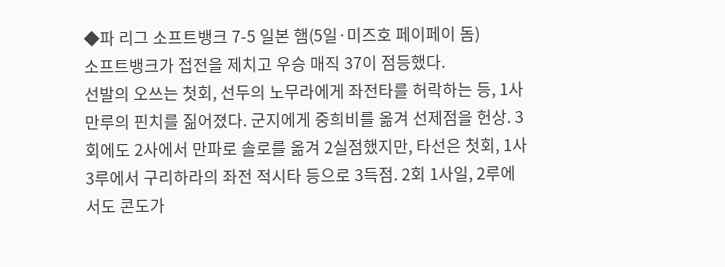◆파 리그 소프트뱅크 7-5 일본 햄(5일·미즈호 페이페이 돔)
소프트뱅크가 접전을 제치고 우승 매직 37이 점등했다.
선발의 오쓰는 첫회, 선두의 노무라에게 좌전타를 허락하는 등, 1사만루의 핀치를 짊어졌다. 군지에게 중희비를 옮겨 선제점을 헌상. 3회에도 2사에서 만파로 솔로를 옮겨 2실점했지만, 타선은 첫회, 1사 3루에서 구리하라의 좌전 적시타 등으로 3득점. 2회 1사일, 2루에서도 콘도가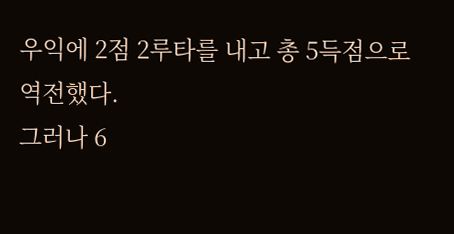우익에 2점 2루타를 내고 총 5득점으로 역전했다.
그러나 6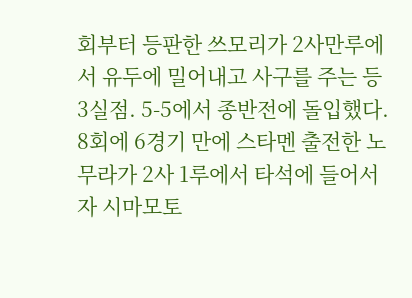회부터 등판한 쓰모리가 2사만루에서 유두에 밀어내고 사구를 주는 등 3실점. 5-5에서 종반전에 돌입했다.
8회에 6경기 만에 스타멘 출전한 노무라가 2사 1루에서 타석에 들어서자 시마모토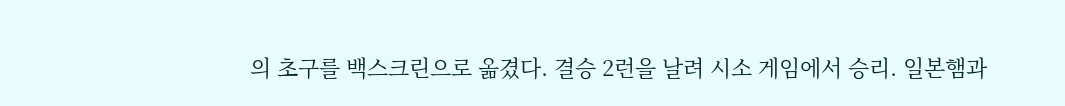의 초구를 백스크린으로 옮겼다. 결승 2런을 날려 시소 게임에서 승리. 일본햄과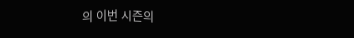의 이번 시즌의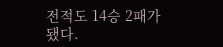전적도 14승 2패가 됐다.